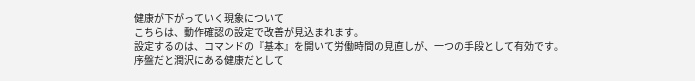健康が下がっていく現象について
こちらは、動作確認の設定で改善が見込まれます。
設定するのは、コマンドの『基本』を開いて労働時間の見直しが、一つの手段として有効です。
序盤だと潤沢にある健康だとして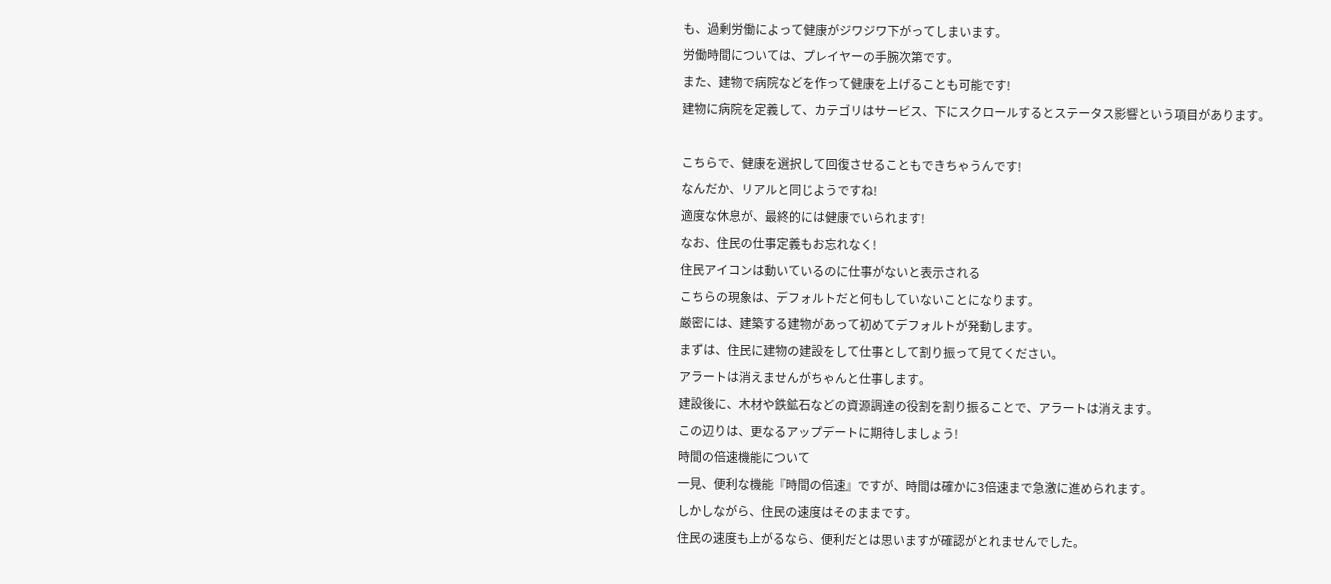も、過剰労働によって健康がジワジワ下がってしまいます。
労働時間については、プレイヤーの手腕次第です。
また、建物で病院などを作って健康を上げることも可能です!
建物に病院を定義して、カテゴリはサービス、下にスクロールするとステータス影響という項目があります。

こちらで、健康を選択して回復させることもできちゃうんです!
なんだか、リアルと同じようですね!
適度な休息が、最終的には健康でいられます!
なお、住民の仕事定義もお忘れなく!
住民アイコンは動いているのに仕事がないと表示される
こちらの現象は、デフォルトだと何もしていないことになります。
厳密には、建築する建物があって初めてデフォルトが発動します。
まずは、住民に建物の建設をして仕事として割り振って見てください。
アラートは消えませんがちゃんと仕事します。
建設後に、木材や鉄鉱石などの資源調達の役割を割り振ることで、アラートは消えます。
この辺りは、更なるアップデートに期待しましょう!
時間の倍速機能について
一見、便利な機能『時間の倍速』ですが、時間は確かに3倍速まで急激に進められます。
しかしながら、住民の速度はそのままです。
住民の速度も上がるなら、便利だとは思いますが確認がとれませんでした。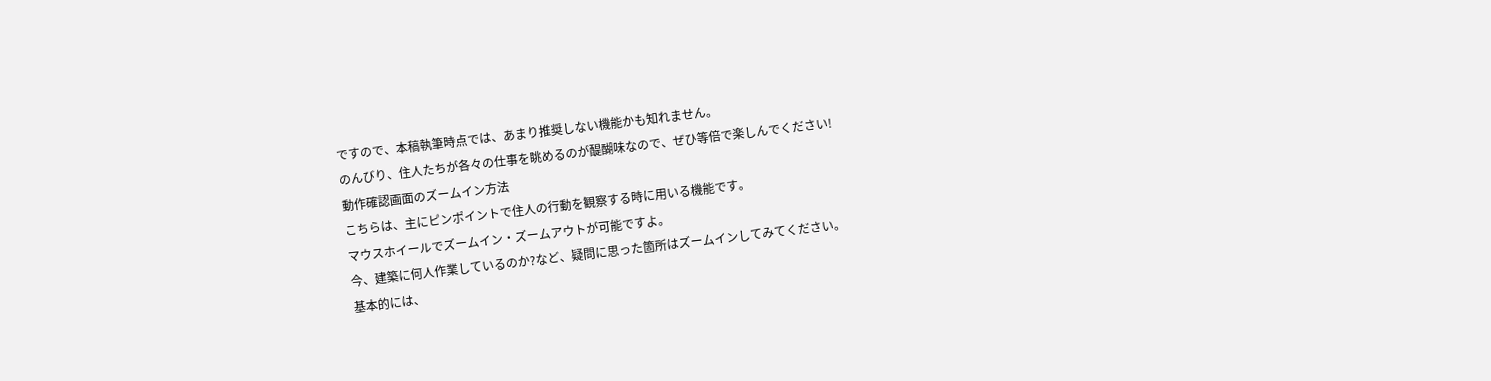ですので、本稿執筆時点では、あまり推奨しない機能かも知れません。
のんびり、住人たちが各々の仕事を眺めるのが醍醐味なので、ぜひ等倍で楽しんでください!
動作確認画面のズームイン方法
こちらは、主にピンポイントで住人の行動を観察する時に用いる機能です。
マウスホイールでズームイン・ズームアウトが可能ですよ。
今、建築に何人作業しているのか?など、疑問に思った箇所はズームインしてみてください。
基本的には、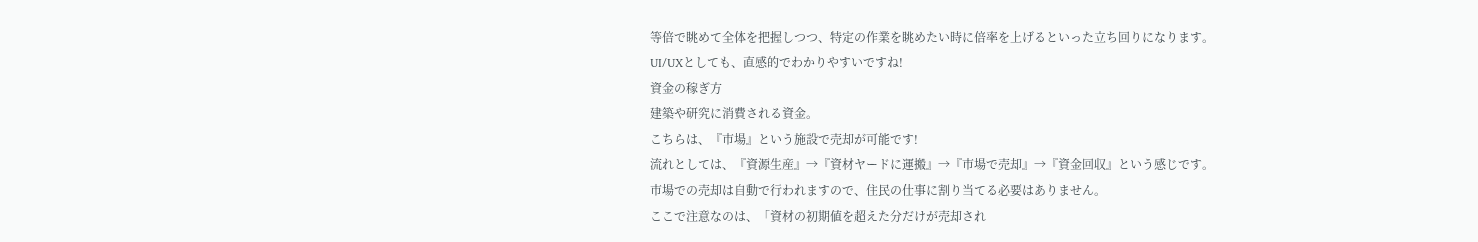等倍で眺めて全体を把握しつつ、特定の作業を眺めたい時に倍率を上げるといった立ち回りになります。
UI/UXとしても、直感的でわかりやすいですね!
資金の稼ぎ方
建築や研究に消費される資金。
こちらは、『市場』という施設で売却が可能です!
流れとしては、『資源生産』→『資材ヤードに運搬』→『市場で売却』→『資金回収』という感じです。
市場での売却は自動で行われますので、住民の仕事に割り当てる必要はありません。
ここで注意なのは、「資材の初期値を超えた分だけが売却され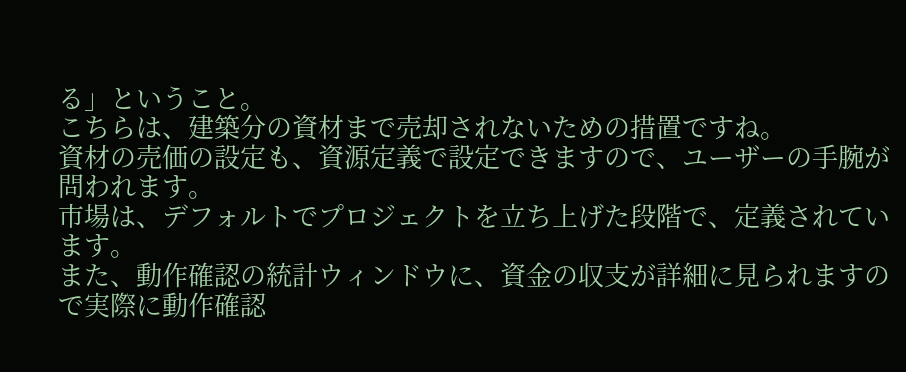る」ということ。
こちらは、建築分の資材まで売却されないための措置ですね。
資材の売価の設定も、資源定義で設定できますので、ユーザーの手腕が問われます。
市場は、デフォルトでプロジェクトを立ち上げた段階で、定義されています。
また、動作確認の統計ウィンドウに、資金の収支が詳細に見られますので実際に動作確認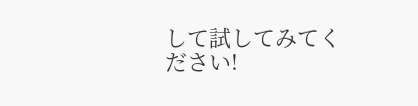して試してみてください!